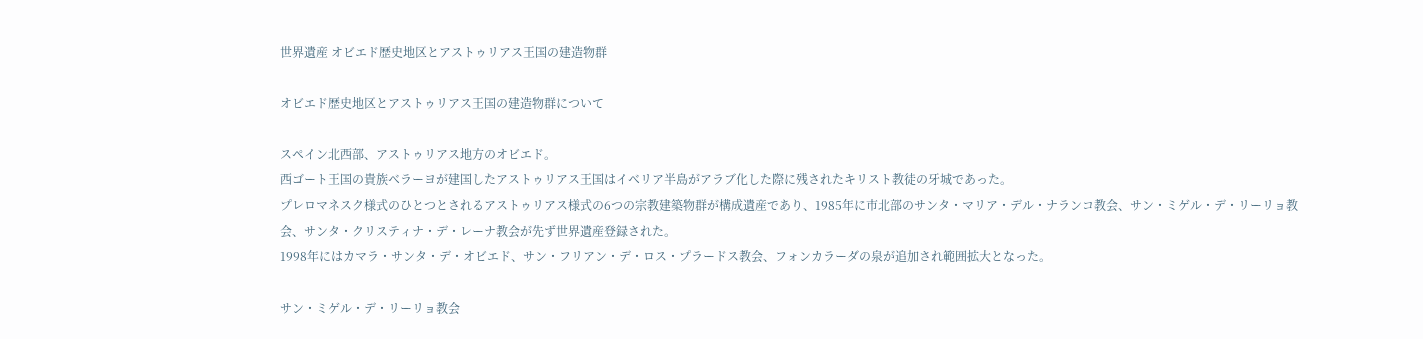世界遺産 オビエド歴史地区とアストゥリアス王国の建造物群

オビエド歴史地区とアストゥリアス王国の建造物群について

スペイン北西部、アストゥリアス地方のオビエド。
西ゴート王国の貴族ベラーヨが建国したアストゥリアス王国はイベリア半島がアラブ化した際に残されたキリスト教徒の牙城であった。
プレロマネスク様式のひとつとされるアストゥリアス様式の6つの宗教建築物群が構成遺産であり、1985年に市北部のサンタ・マリア・デル・ナランコ教会、サン・ミゲル・デ・リーリョ教会、サンタ・クリスティナ・デ・レーナ教会が先ず世界遺産登録された。
1998年にはカマラ・サンタ・デ・オビエド、サン・フリアン・デ・ロス・プラードス教会、フォンカラーダの泉が追加され範囲拡大となった。

サン・ミゲル・デ・リーリョ教会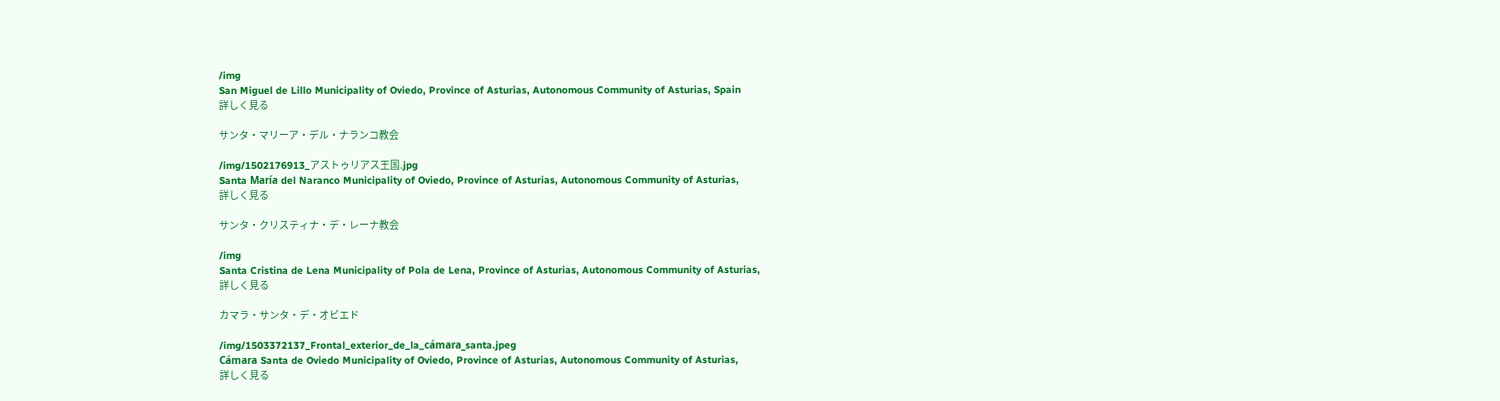/img
San Miguel de Lillo Municipality of Oviedo, Province of Asturias, Autonomous Community of Asturias, Spain
詳しく見る

サンタ・マリーア・デル・ナランコ教会

/img/1502176913_アストゥリアス王国.jpg
Santa María del Naranco Municipality of Oviedo, Province of Asturias, Autonomous Community of Asturias,
詳しく見る

サンタ・クリスティナ・デ・レーナ教会

/img
Santa Cristina de Lena Municipality of Pola de Lena, Province of Asturias, Autonomous Community of Asturias,
詳しく見る

カマラ・サンタ・デ・オビエド

/img/1503372137_Frontal_exterior_de_la_cámara_santa.jpeg
Cámara Santa de Oviedo Municipality of Oviedo, Province of Asturias, Autonomous Community of Asturias,
詳しく見る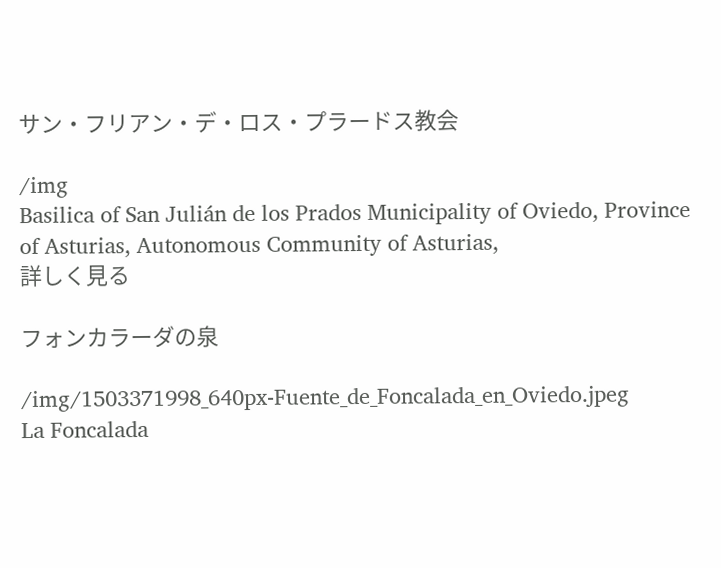サン・フリアン・デ・ロス・プラードス教会

/img
Basilica of San Julián de los Prados Municipality of Oviedo, Province of Asturias, Autonomous Community of Asturias,
詳しく見る

フォンカラーダの泉

/img/1503371998_640px-Fuente_de_Foncalada_en_Oviedo.jpeg
La Foncalada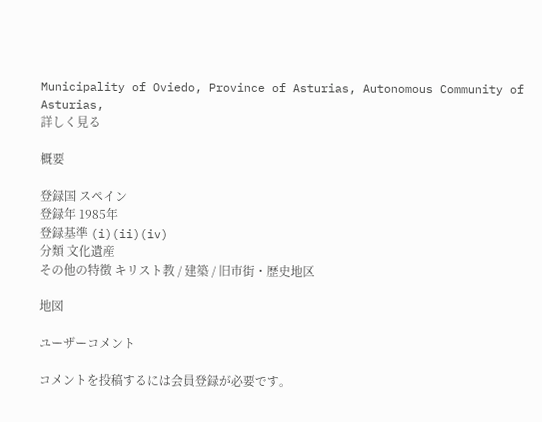Municipality of Oviedo, Province of Asturias, Autonomous Community of Asturias,
詳しく見る

概要

登録国 スペイン
登録年 1985年
登録基準 (i)(ii)(iv)
分類 文化遺産
その他の特徴 キリスト教 / 建築 / 旧市街・歴史地区

地図

ユーザーコメント

コメントを投稿するには会員登録が必要です。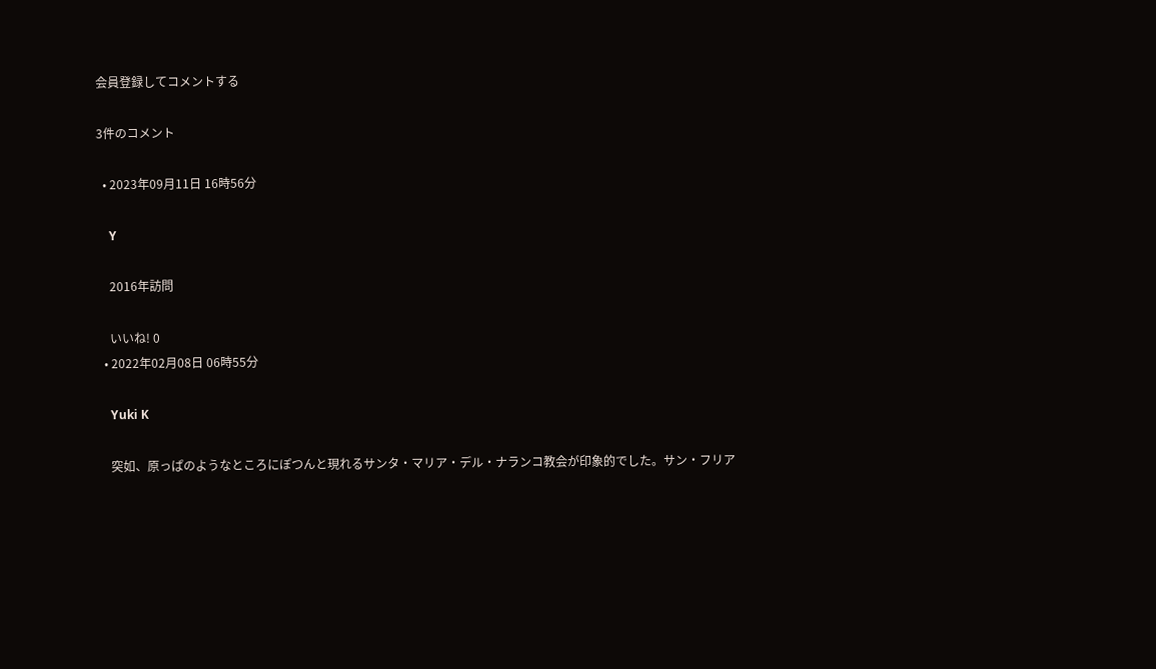会員登録してコメントする

3件のコメント

  • 2023年09月11日 16時56分

    Y

    2016年訪問

    いいね! 0
  • 2022年02月08日 06時55分

    Yuki K

    突如、原っぱのようなところにぽつんと現れるサンタ・マリア・デル・ナランコ教会が印象的でした。サン・フリア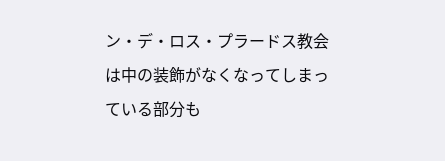ン・デ・ロス・プラードス教会は中の装飾がなくなってしまっている部分も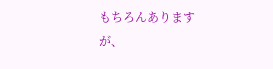もちろんありますが、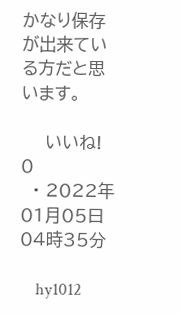かなり保存が出来ている方だと思います。

    いいね! 0
  • 2022年01月05日 04時35分

    hy1012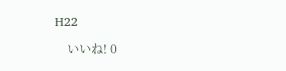H22

    いいね! 0